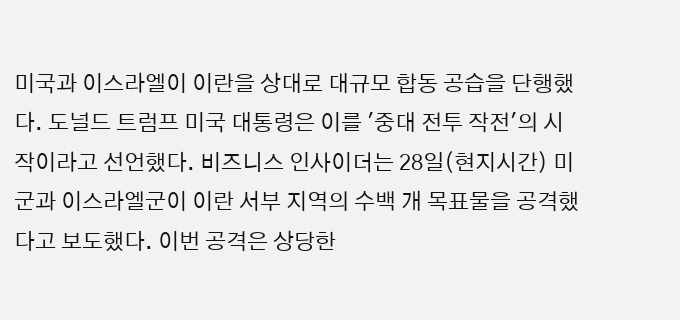미국과 이스라엘이 이란을 상대로 대규모 합동 공습을 단행했다. 도널드 트럼프 미국 대통령은 이를 '중대 전투 작전'의 시작이라고 선언했다. 비즈니스 인사이더는 28일(현지시간) 미군과 이스라엘군이 이란 서부 지역의 수백 개 목표물을 공격했다고 보도했다. 이번 공격은 상당한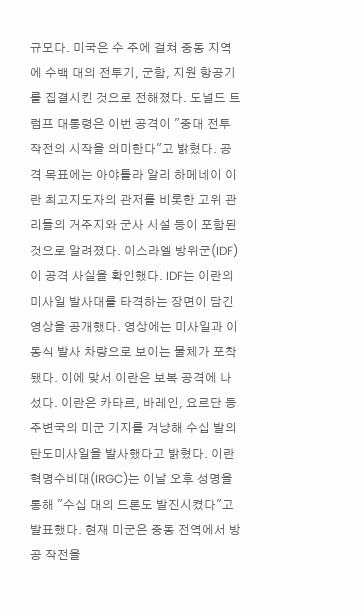규모다. 미국은 수 주에 걸쳐 중동 지역에 수백 대의 전투기, 군함, 지원 항공기를 집결시킨 것으로 전해졌다. 도널드 트럼프 대통령은 이번 공격이 "중대 전투 작전의 시작을 의미한다"고 밝혔다. 공격 목표에는 아야톨라 알리 하메네이 이란 최고지도자의 관저를 비롯한 고위 관리들의 거주지와 군사 시설 등이 포함된 것으로 알려졌다. 이스라엘 방위군(IDF)이 공격 사실을 확인했다. IDF는 이란의 미사일 발사대를 타격하는 장면이 담긴 영상을 공개했다. 영상에는 미사일과 이동식 발사 차량으로 보이는 물체가 포착됐다. 이에 맞서 이란은 보복 공격에 나섰다. 이란은 카타르, 바레인, 요르단 등 주변국의 미군 기지를 겨냥해 수십 발의 탄도미사일을 발사했다고 밝혔다. 이란 혁명수비대(IRGC)는 이날 오후 성명을 통해 "수십 대의 드론도 발진시켰다"고 발표했다. 현재 미군은 중동 전역에서 방공 작전을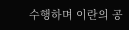수행하며 이란의 공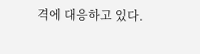격에 대응하고 있다.